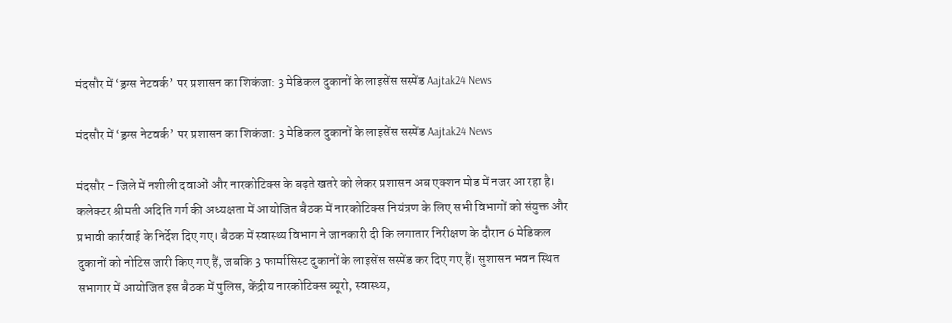मंदसौर में ‘ड्रग्स नेटवर्क’ पर प्रशासन का शिकंजा: 3 मेडिकल दुकानों के लाइसेंस सस्पेंड Aajtak24 News

मंदसौर में ‘ड्रग्स नेटवर्क’ पर प्रशासन का शिकंजा: 3 मेडिकल दुकानों के लाइसेंस सस्पेंड Aajtak24 News

मंदसौर - जिले में नशीली दवाओं और नारकोटिक्स के बढ़ते खतरे को लेकर प्रशासन अब एक्शन मोड में नजर आ रहा है। कलेक्टर श्रीमती अदिति गर्ग की अध्यक्षता में आयोजित बैठक में नारकोटिक्स नियंत्रण के लिए सभी विभागों को संयुक्त और प्रभावी कार्रवाई के निर्देश दिए गए। बैठक में स्वास्थ्य विभाग ने जानकारी दी कि लगातार निरीक्षण के दौरान 6 मेडिकल दुकानों को नोटिस जारी किए गए हैं, जबकि 3 फार्मासिस्ट दुकानों के लाइसेंस सस्पेंड कर दिए गए हैं। सुशासन भवन स्थित सभागार में आयोजित इस बैठक में पुलिस, केंद्रीय नारकोटिक्स ब्यूरो, स्वास्थ्य,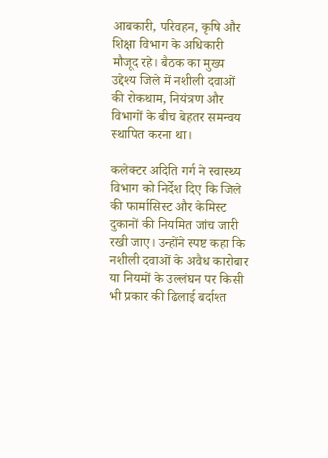आबकारी, परिवहन, कृषि और शिक्षा विभाग के अधिकारी मौजूद रहे। बैठक का मुख्य उद्देश्य जिले में नशीली दवाओं की रोकथाम, नियंत्रण और विभागों के बीच बेहतर समन्वय स्थापित करना था।

कलेक्टर अदिति गर्ग ने स्वास्थ्य विभाग को निर्देश दिए कि जिले की फार्मासिस्ट और केमिस्ट दुकानों की नियमित जांच जारी रखी जाए। उन्होंने स्पष्ट कहा कि नशीली दवाओं के अवैध कारोबार या नियमों के उल्लंघन पर किसी भी प्रकार की ढिलाई बर्दाश्त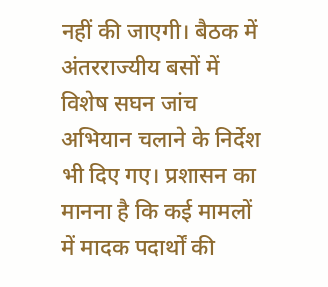नहीं की जाएगी। बैठक में अंतरराज्यीय बसों में विशेष सघन जांच अभियान चलाने के निर्देश भी दिए गए। प्रशासन का मानना है कि कई मामलों में मादक पदार्थों की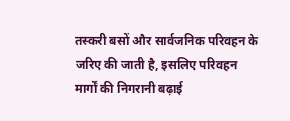तस्करी बसों और सार्वजनिक परिवहन के जरिए की जाती है, इसलिए परिवहन मार्गों की निगरानी बढ़ाई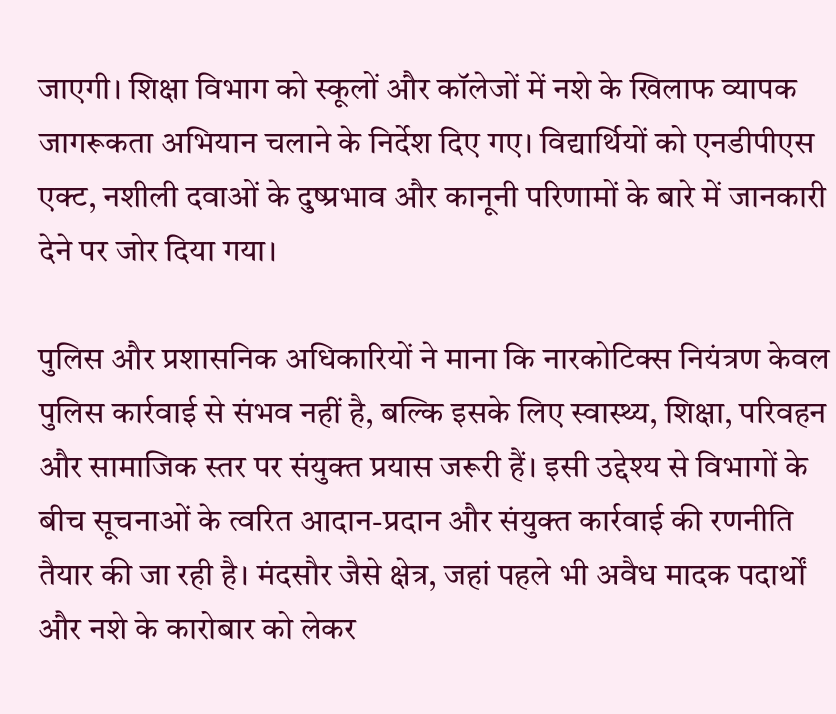जाएगी। शिक्षा विभाग को स्कूलों और कॉलेजों में नशे के खिलाफ व्यापक जागरूकता अभियान चलाने के निर्देश दिए गए। विद्यार्थियों को एनडीपीएस एक्ट, नशीली दवाओं के दुष्प्रभाव और कानूनी परिणामों के बारे में जानकारी देने पर जोर दिया गया।

पुलिस और प्रशासनिक अधिकारियों ने माना कि नारकोटिक्स नियंत्रण केवल पुलिस कार्रवाई से संभव नहीं है, बल्कि इसके लिए स्वास्थ्य, शिक्षा, परिवहन और सामाजिक स्तर पर संयुक्त प्रयास जरूरी हैं। इसी उद्देश्य से विभागों के बीच सूचनाओं के त्वरित आदान-प्रदान और संयुक्त कार्रवाई की रणनीति तैयार की जा रही है। मंदसौर जैसे क्षेत्र, जहां पहले भी अवैध मादक पदार्थों और नशे के कारोबार को लेकर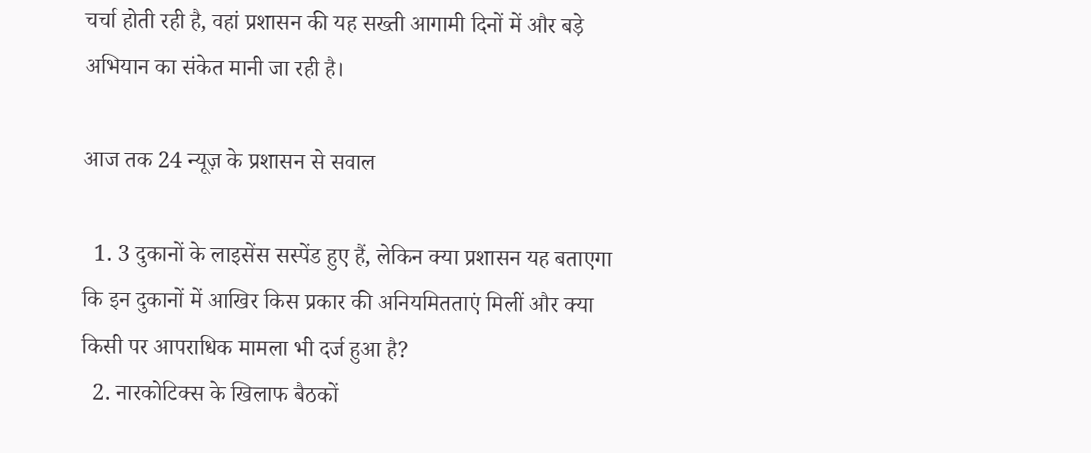चर्चा होती रही है, वहां प्रशासन की यह सख्ती आगामी दिनों में और बड़े अभियान का संकेत मानी जा रही है।

आज तक 24 न्यूज़ के प्रशासन से सवाल

  1. 3 दुकानों के लाइसेंस सस्पेंड हुए हैं, लेकिन क्या प्रशासन यह बताएगा कि इन दुकानों में आखिर किस प्रकार की अनियमितताएं मिलीं और क्या किसी पर आपराधिक मामला भी दर्ज हुआ है?
  2. नारकोटिक्स के खिलाफ बैठकों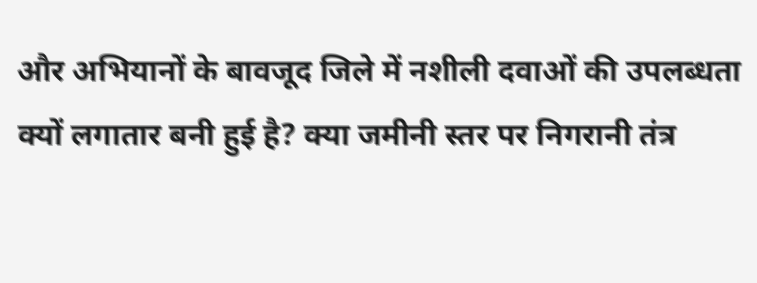और अभियानों के बावजूद जिले में नशीली दवाओं की उपलब्धता क्यों लगातार बनी हुई है? क्या जमीनी स्तर पर निगरानी तंत्र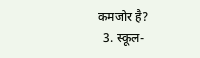कमजोर है?
  3. स्कूल-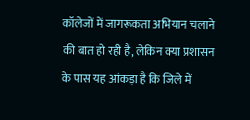कॉलेजों में जागरूकता अभियान चलाने की बात हो रही है, लेकिन क्या प्रशासन के पास यह आंकड़ा है कि जिले में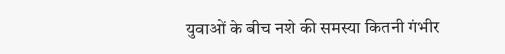युवाओं के बीच नशे की समस्या कितनी गंभीर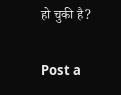हो चुकी है?

Post a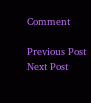Comment

Previous Post Next Post